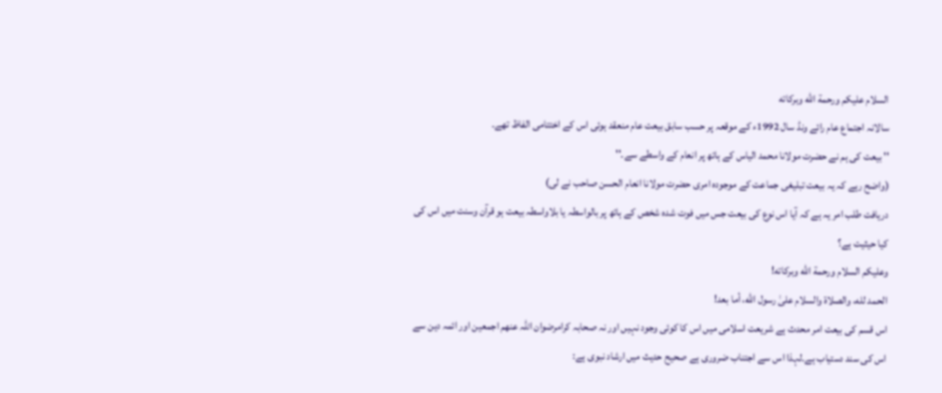السلام عليكم ورحمة الله وبركاته
سالانہ اجتماع عام رائے ونڈ سال 1992ء کے موقعہ پر حسب سابق بیعت عام منعقد ہوئی اس کے اختتامی الفاظ تھے۔
'' بیعت کی ہم نے حضرت مولانا محمد الیاس کے ہاتھ پر انعام کے واسطے سے۔''
(واضح رہے کہ یہ بیعت تبلیغی جماعت کے موجودہ امری حضرت مولانا انعام الحسن صاحب نے لی)
دریافت طلب امر یہ ہے کہ آیا اس نوع کی بیعت جس میں فوت شدہ شخص کے ہاتھ پر بالواسطہ یا بلاواسطہ بیعت ہو قرآن وسنت میں اس کی کیا حیثیت ہے؟
وعلیکم السلام ورحمة الله وبرکاته!
الحمد لله، والصلاة والسلام علىٰ رسول الله، أما بعد!
اس قسم کی بیعت امر محدث ہے شریعت اسلامی میں اس کا کوئی وجود نہیں اور نہ صحابہ کرامرضوان اللہ عنھم اجمعین اور ائمہ دین سے اس کی سند دستیاب ہے۔لہذا اس سے اجتناب ضروری ہے صحیح حدیث میں ارشاد نبوی ہے: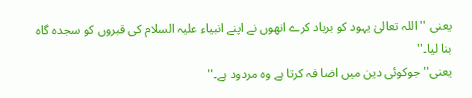یعنی '' اللہ تعالیٰ یہود کو برباد کرے انھوں نے اپنے انبیاء علیہ السلام کی قبروں کو سجدہ گاہ بنا لیا۔''
یعنی'' جوکوئی دین میں اضا فہ کرتا ہے وہ مردود ہے۔''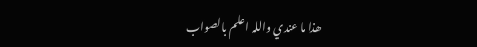ھذا ما عندي واللہ اعلم بالصواب